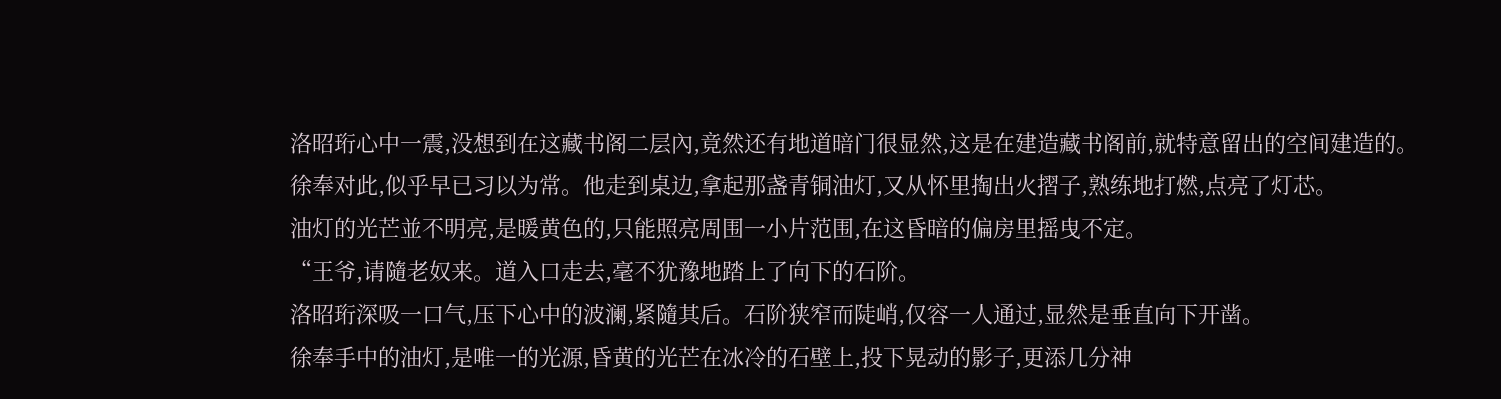洛昭珩心中一震,没想到在这藏书阁二层內,竟然还有地道暗门很显然,这是在建造藏书阁前,就特意留出的空间建造的。
徐奉对此,似乎早已习以为常。他走到桌边,拿起那盏青铜油灯,又从怀里掏出火摺子,熟练地打燃,点亮了灯芯。
油灯的光芒並不明亮,是暖黄色的,只能照亮周围一小片范围,在这昏暗的偏房里摇曳不定。
“王爷,请隨老奴来。道入口走去,毫不犹豫地踏上了向下的石阶。
洛昭珩深吸一口气,压下心中的波澜,紧隨其后。石阶狭窄而陡峭,仅容一人通过,显然是垂直向下开凿。
徐奉手中的油灯,是唯一的光源,昏黄的光芒在冰冷的石壁上,投下晃动的影子,更添几分神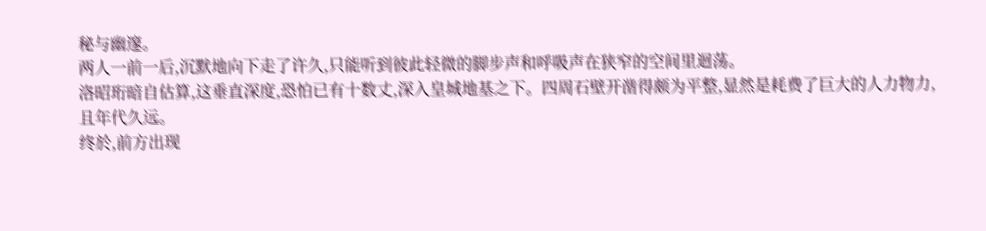秘与幽邃。
两人一前一后,沉默地向下走了许久,只能听到彼此轻微的脚步声和呼吸声在狭窄的空间里迴荡。
洛昭珩暗自估算,这垂直深度,恐怕已有十数丈,深入皇城地基之下。四周石壁开凿得颇为平整,显然是耗费了巨大的人力物力,且年代久远。
终於,前方出现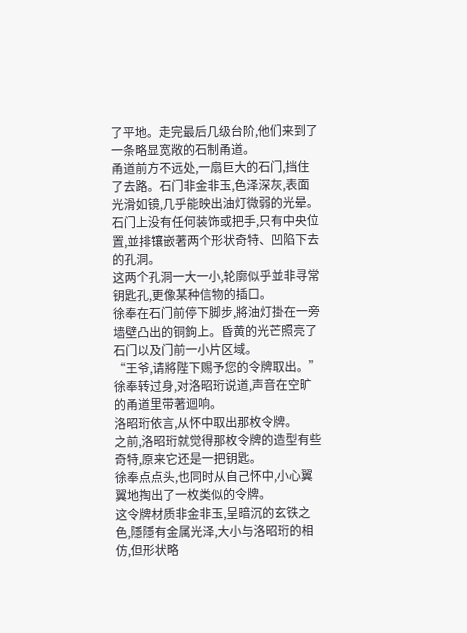了平地。走完最后几级台阶,他们来到了一条略显宽敞的石制甬道。
甬道前方不远处,一扇巨大的石门,挡住了去路。石门非金非玉,色泽深灰,表面光滑如镜,几乎能映出油灯微弱的光晕。
石门上没有任何装饰或把手,只有中央位置,並排镶嵌著两个形状奇特、凹陷下去的孔洞。
这两个孔洞一大一小,轮廓似乎並非寻常钥匙孔,更像某种信物的插口。
徐奉在石门前停下脚步,將油灯掛在一旁墙壁凸出的铜鉤上。昏黄的光芒照亮了石门以及门前一小片区域。
“王爷,请將陛下赐予您的令牌取出。”徐奉转过身,对洛昭珩说道,声音在空旷的甬道里带著迴响。
洛昭珩依言,从怀中取出那枚令牌。
之前,洛昭珩就觉得那枚令牌的造型有些奇特,原来它还是一把钥匙。
徐奉点点头,也同时从自己怀中,小心翼翼地掏出了一枚类似的令牌。
这令牌材质非金非玉,呈暗沉的玄铁之色,隱隱有金属光泽,大小与洛昭珩的相仿,但形状略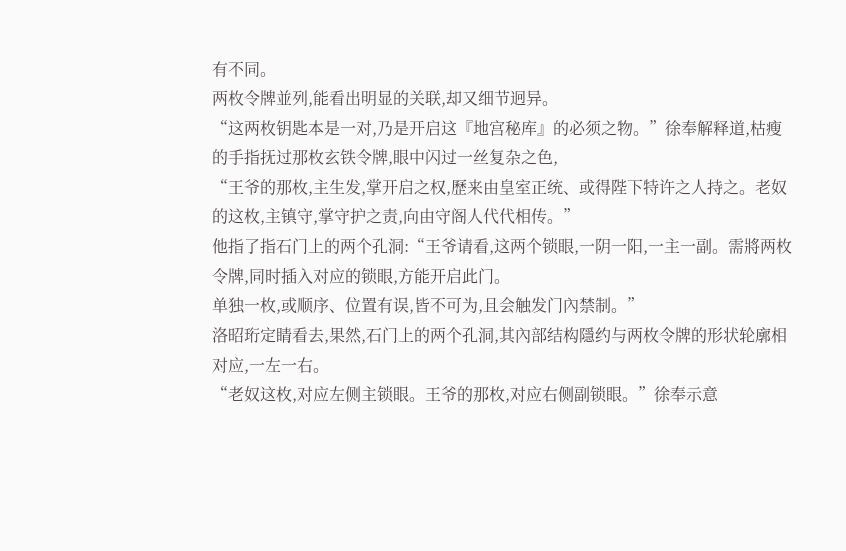有不同。
两枚令牌並列,能看出明显的关联,却又细节迥异。
“这两枚钥匙本是一对,乃是开启这『地宫秘库』的必须之物。”徐奉解释道,枯瘦的手指抚过那枚玄铁令牌,眼中闪过一丝复杂之色,
“王爷的那枚,主生发,掌开启之权,歷来由皇室正统、或得陛下特许之人持之。老奴的这枚,主镇守,掌守护之责,向由守阁人代代相传。”
他指了指石门上的两个孔洞:“王爷请看,这两个锁眼,一阴一阳,一主一副。需將两枚令牌,同时插入对应的锁眼,方能开启此门。
单独一枚,或顺序、位置有误,皆不可为,且会触发门內禁制。”
洛昭珩定睛看去,果然,石门上的两个孔洞,其內部结构隱约与两枚令牌的形状轮廓相对应,一左一右。
“老奴这枚,对应左侧主锁眼。王爷的那枚,对应右侧副锁眼。”徐奉示意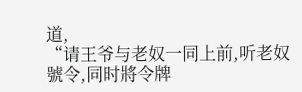道,
“请王爷与老奴一同上前,听老奴號令,同时將令牌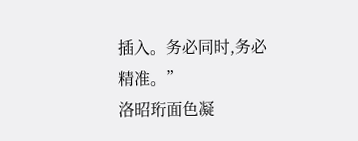插入。务必同时,务必精准。”
洛昭珩面色凝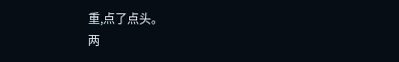重,点了点头。
两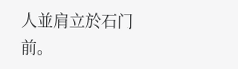人並肩立於石门前。